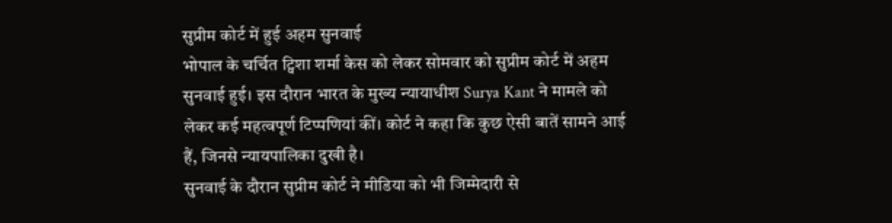सुप्रीम कोर्ट में हुई अहम सुनवाई
भोपाल के चर्चित ट्विशा शर्मा केस को लेकर सोमवार को सुप्रीम कोर्ट में अहम सुनवाई हुई। इस दौरान भारत के मुख्य न्यायाधीश Surya Kant ने मामले को लेकर कई महत्वपूर्ण टिप्पणियां कीं। कोर्ट ने कहा कि कुछ ऐसी बातें सामने आई हैं, जिनसे न्यायपालिका दुखी है।
सुनवाई के दौरान सुप्रीम कोर्ट ने मीडिया को भी जिम्मेदारी से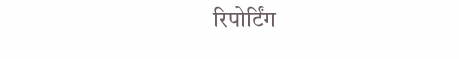रिपोर्टिंग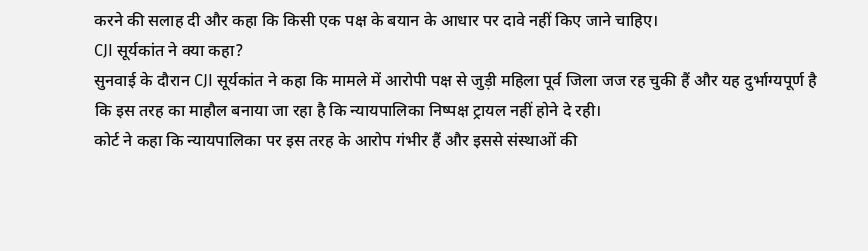करने की सलाह दी और कहा कि किसी एक पक्ष के बयान के आधार पर दावे नहीं किए जाने चाहिए।
CJI सूर्यकांत ने क्या कहा?
सुनवाई के दौरान CJI सूर्यकांत ने कहा कि मामले में आरोपी पक्ष से जुड़ी महिला पूर्व जिला जज रह चुकी हैं और यह दुर्भाग्यपूर्ण है कि इस तरह का माहौल बनाया जा रहा है कि न्यायपालिका निष्पक्ष ट्रायल नहीं होने दे रही।
कोर्ट ने कहा कि न्यायपालिका पर इस तरह के आरोप गंभीर हैं और इससे संस्थाओं की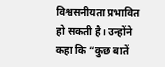विश्वसनीयता प्रभावित हो सकती है। उन्होंने कहा कि “कुछ बातें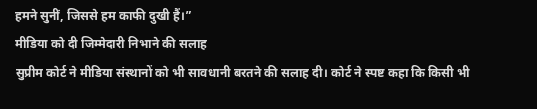हमने सुनीं, जिससे हम काफी दुखी हैं।”
मीडिया को दी जिम्मेदारी निभाने की सलाह
सुप्रीम कोर्ट ने मीडिया संस्थानों को भी सावधानी बरतने की सलाह दी। कोर्ट ने स्पष्ट कहा कि किसी भी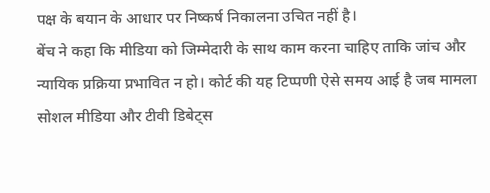पक्ष के बयान के आधार पर निष्कर्ष निकालना उचित नहीं है।
बेंच ने कहा कि मीडिया को जिम्मेदारी के साथ काम करना चाहिए ताकि जांच और न्यायिक प्रक्रिया प्रभावित न हो। कोर्ट की यह टिप्पणी ऐसे समय आई है जब मामला सोशल मीडिया और टीवी डिबेट्स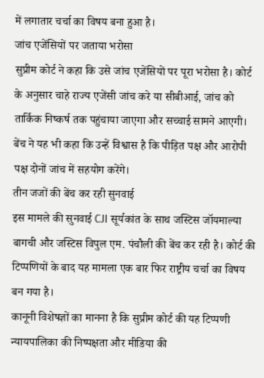में लगातार चर्चा का विषय बना हुआ है।
जांच एजेंसियों पर जताया भरोसा
सुप्रीम कोर्ट ने कहा कि उसे जांच एजेंसियों पर पूरा भरोसा है। कोर्ट के अनुसार चाहे राज्य एजेंसी जांच करे या सीबीआई, जांच को तार्किक निष्कर्ष तक पहुंचाया जाएगा और सच्चाई सामने आएगी।
बेंच ने यह भी कहा कि उन्हें विश्वास है कि पीड़ित पक्ष और आरोपी पक्ष दोनों जांच में सहयोग करेंगे।
तीन जजों की बेंच कर रही सुनवाई
इस मामले की सुनवाई CJI सूर्यकांत के साथ जस्टिस जॉयमाल्या बागची और जस्टिस विपुल एम. पंचौली की बेंच कर रही है। कोर्ट की टिप्पणियों के बाद यह मामला एक बार फिर राष्ट्रीय चर्चा का विषय बन गया है।
कानूनी विशेषज्ञों का मानना है कि सुप्रीम कोर्ट की यह टिप्पणी न्यायपालिका की निष्पक्षता और मीडिया की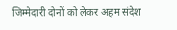जिम्मेदारी दोनों को लेकर अहम संदेश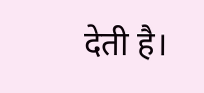देती है।